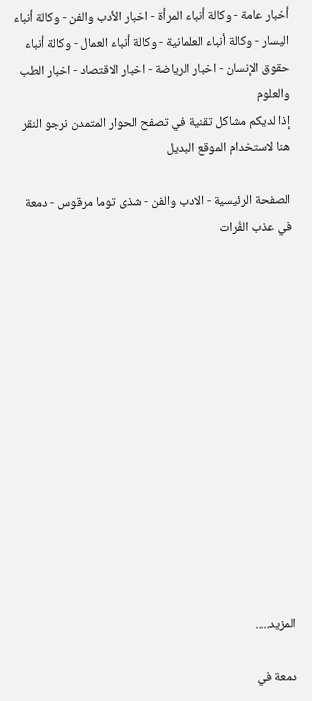أخبار عامة - وكالة أنباء المرأة - اخبار الأدب والفن - وكالة أنباء اليسار - وكالة أنباء العلمانية - وكالة أنباء العمال - وكالة أنباء حقوق الإنسان - اخبار الرياضة - اخبار الاقتصاد - اخبار الطب والعلوم
إذا لديكم مشاكل تقنية في تصفح الحوار المتمدن نرجو النقر هنا لاستخدام الموقع البديل

الصفحة الرئيسية - الادب والفن - شذى توما مرقوس - دمعة في عذب الفُرات














المزيد.....

دمعة في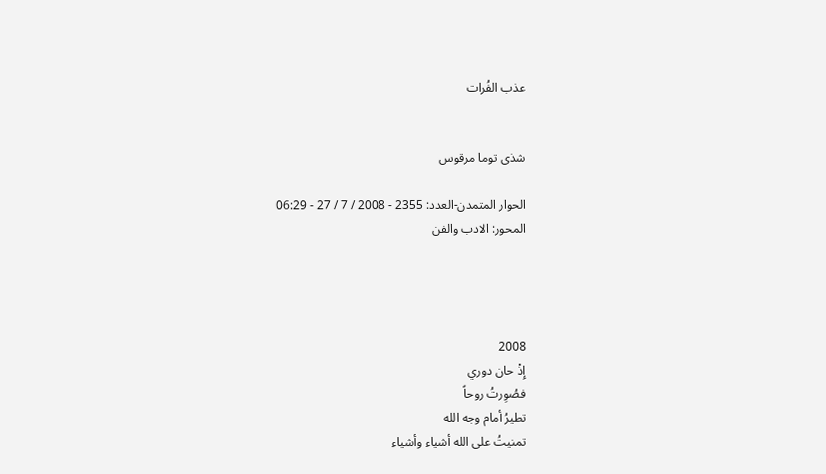عذب الفُرات


شذى توما مرقوس

الحوار المتمدن-العدد: 2355 - 2008 / 7 / 27 - 06:29
المحور: الادب والفن




2008
إِذْ حان دوري
فصُوِرتُ روحاً
تطيرُ أمام وجه الله
تمنيتُ على الله أشياء وأشياء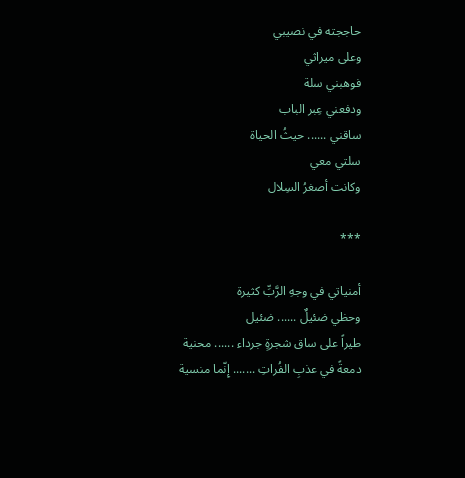حاججته في نصيبي
وعلى ميراثي
فوهبني سلة
ودفعني عِبر الباب
ساقني ...... حيثُ الحياة
سلتي معي
وكانت أصغرُ السِلال

***

أمنياتي في وجهِ الرَّبِّ كثيرة
وحظي ضئيلٌ ...... ضئيل
طيراً على ساق شجرةٍ جرداء ...... محنية
دمعةً في عذبِ الفُراتِ ....... إِنّما منسية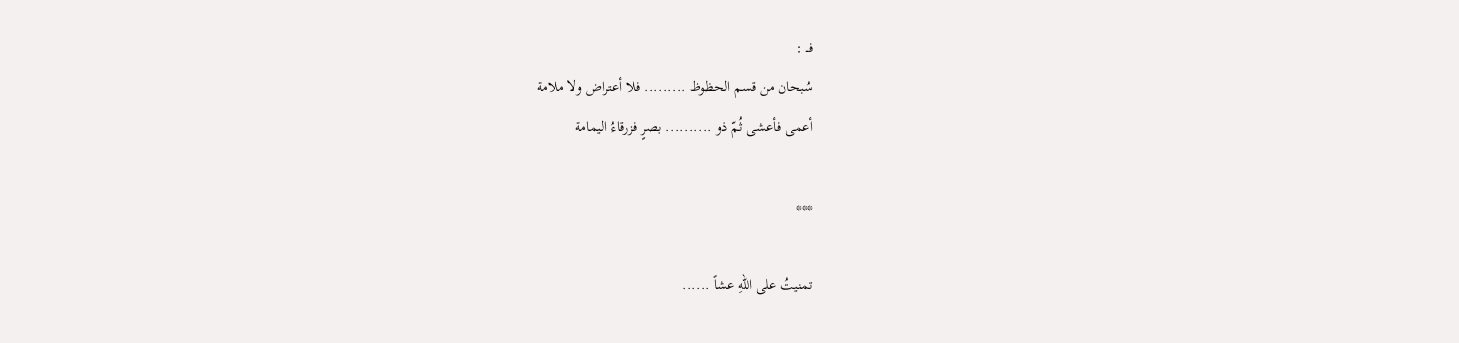فــ :
سُبحان من قسم الحظوظ ......... فلا أعتراض ولا ملامة
أعمى فأعشى ثُمّ ذو .......... بصرٍ فزرقاءُ اليمامة

***

تمنيتُ على اللهِ عشاً ......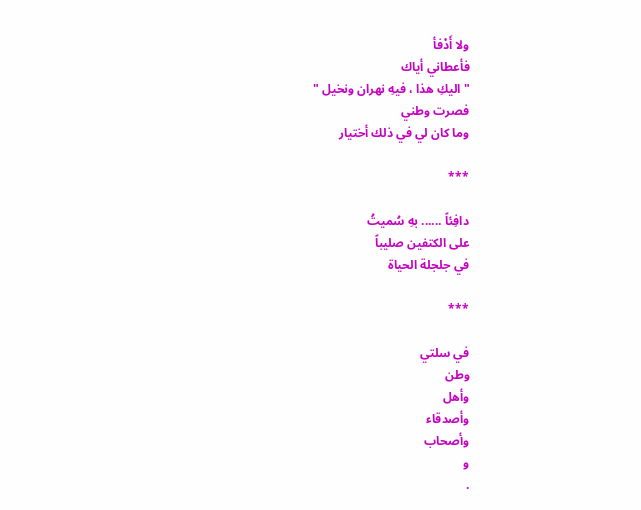ولا أَدْفأ
فأعطاني أياك
" اليكِ هذا ، فيهِ نهران ونخيل "
فصرت وطني
وما كان لي في ذلك أختيار

***

دافِئاً ...... بهِ سُميتُ
على الكتفين صليباً
في جلجلة الحياة

***

في سلتي
وطن
وأهل
وأصدقاء
وأصحاب
و
.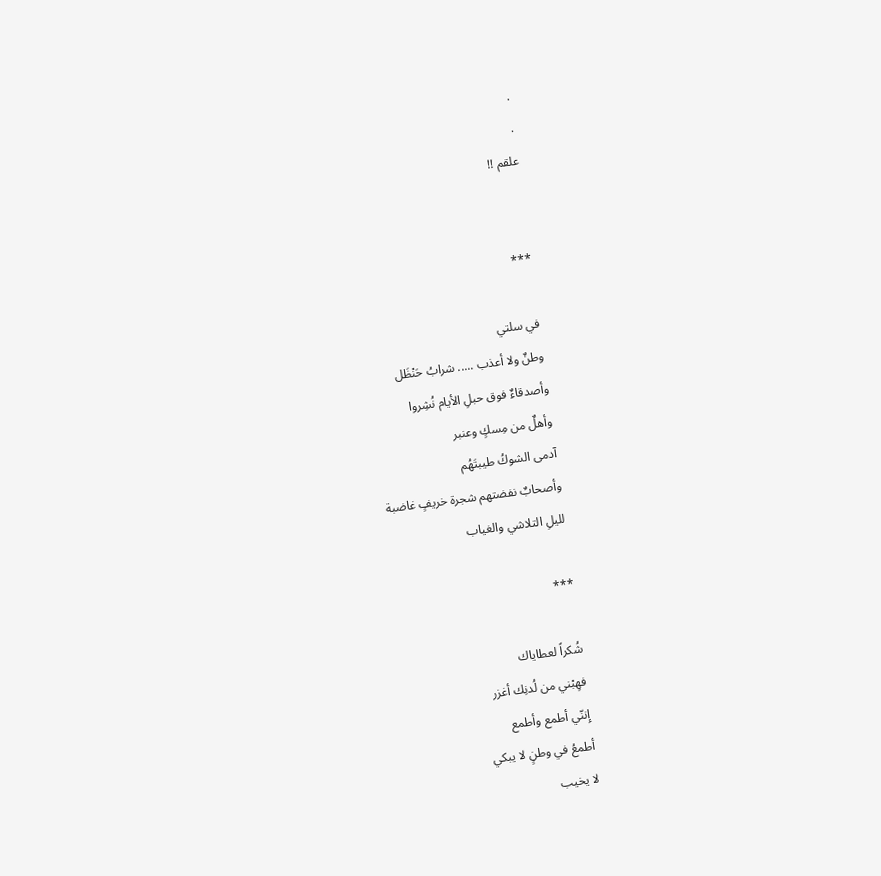.
.
علقم !!


***

في سلتي
وطنٌ ولا أعذب ..... شرابُ حَنْظَل
وأصدقاءٌ فوق حبلِ الأيام نُشِروا
وأهلٌ من مِسكٍ وعنبر
آدمى الشوكُ طيبتَهُم
وأصحابٌ نفضتهم شجرة خريفٍ غاضبة
لليلِ التلاشي والغياب

***

شُكراً لعطاياك
فهِبْني من لُدنِك أغزر
إِننّي أطمع وأطمع
أطمعُ في وطنٍ لا يبكي
لا يخيب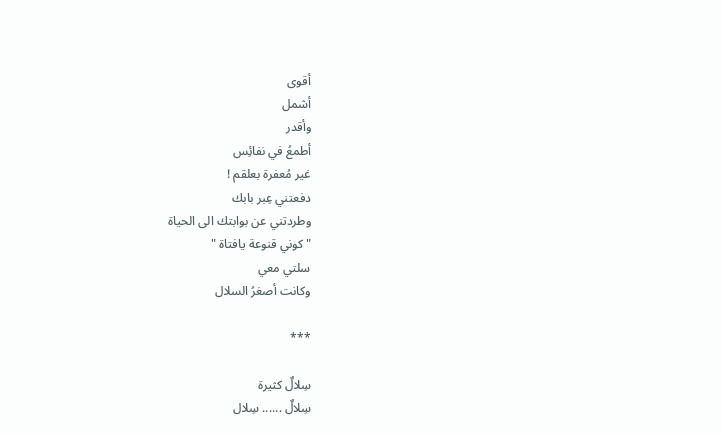أقوى
أشمل
وأقدر
أطمعُ في نفائِس
غير مُعفرة بعلقم !
دفعتني عِبر بابك
وطردتني عن بوابتك الى الحياة
" كوني قنوعة يافتاة "
سلتي معي
وكانت أصغرُ السلال

***

سِلالٌ كثيرة
سِلالٌ ...... سِلال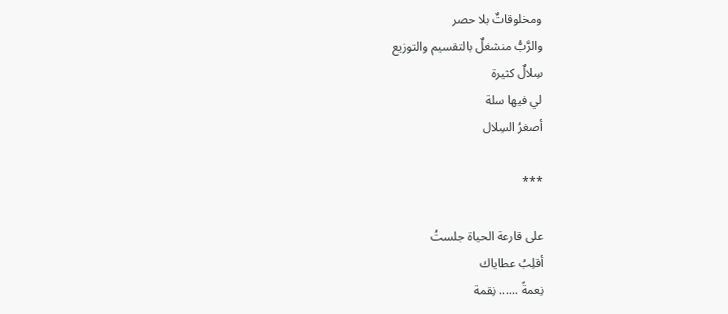ومخلوقاتٌ بلا حصر
والرَّبُّ منشغلٌ بالتقسيم والتوزيع
سِلالٌ كثيرة
لي فيها سلة
أصغرُ السِلال

***

على قارعة الحياة جلستُ
أقلِبُ عطاياك
نِعمةً ...... نِقمة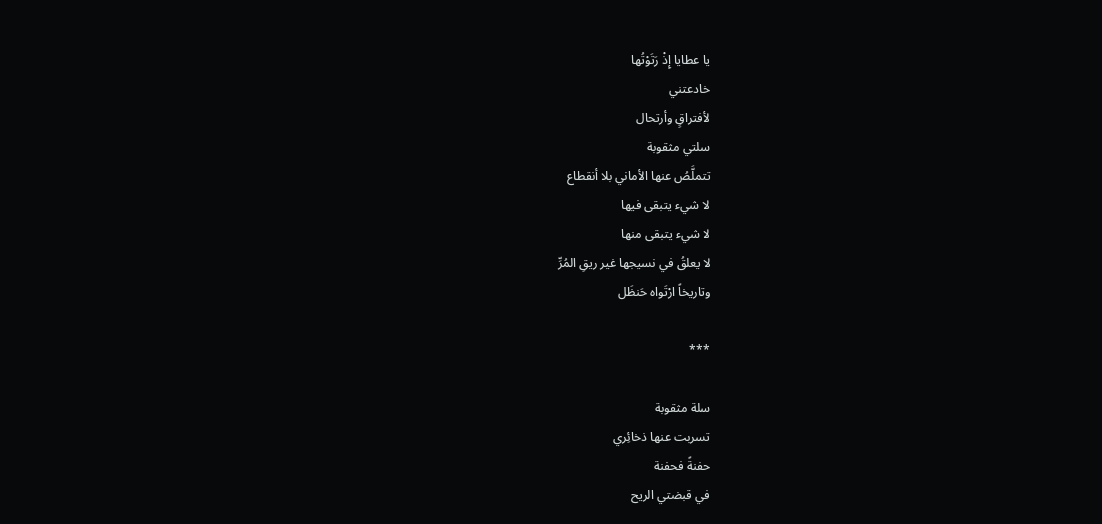يا عطايا إِذْ رَتَوْتُها
خادعتني
لأفتراقٍ وأرتحال
سلتي مثقوبة
تتملَّصُ عنها الأماني بلا أنقطاع
لا شيء يتبقى فيها
لا شيء يتبقى منها
لا يعلقُ في نسيجها غير ريقِ المُرِّ
وتاريخاً ارْتَواه حَنظَل

***

سلة مثقوبة
تسربت عنها ذخائِري
حفنةً فحفنة
في قبضتي الريح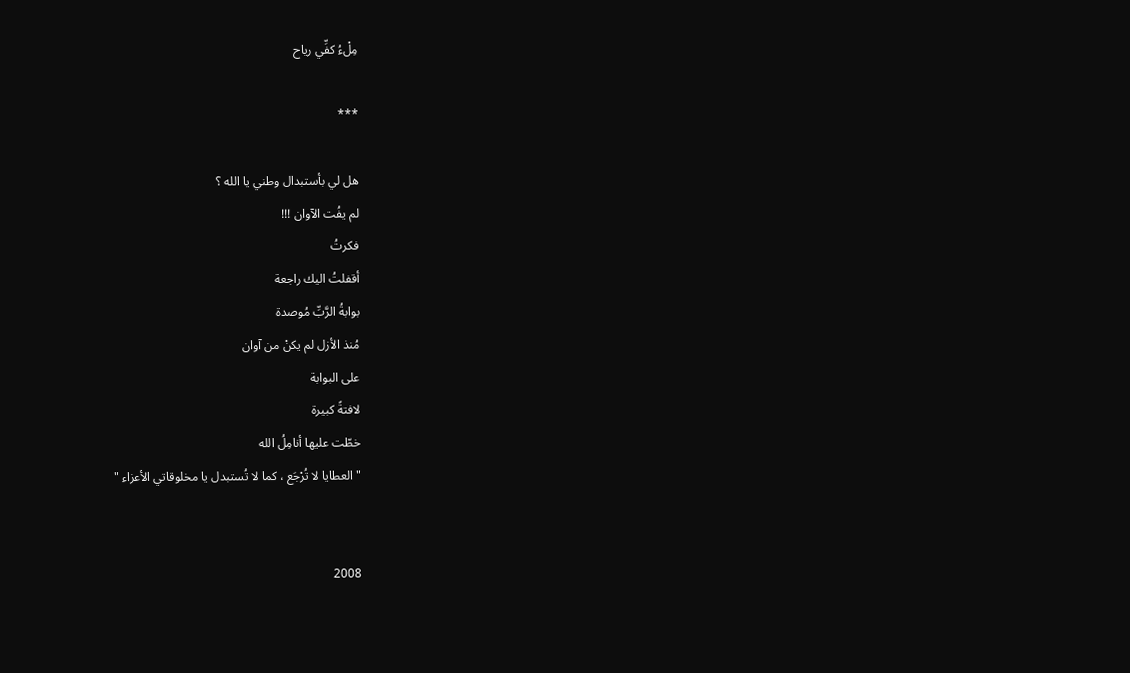مِلْءُ كفِّي رياح

***

هل لي بأستبدال وطني يا الله ؟
لم يفُت الآوان !!!
فكرتُ
أقفلتُ اليك راجعة
بوابةُ الرَّبِّ مُوصدة
مُنذ الأزل لم يكنْ من آوان
على البوابة
لافتةً كبيرة
خطّت عليها أنامِلُ الله
" العطايا لا تُرْجَع ، كما لا تُستبدل يا مخلوقاتي الأعزاء "


2008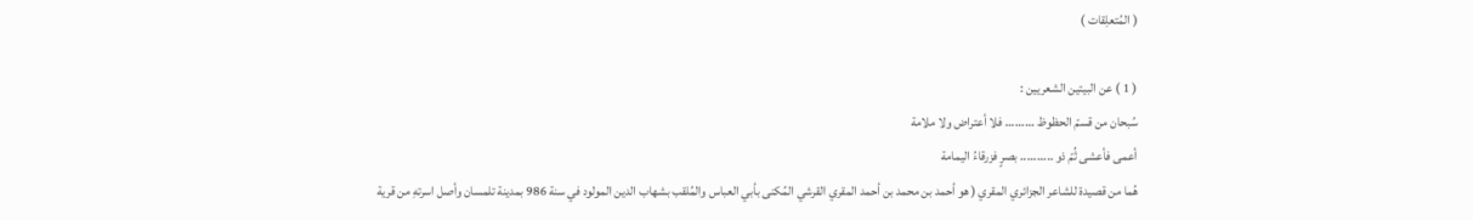( المُتعلِقات )

( 1 ) عن البيتين الشعريين :
سُبحان من قسمّ الحظوظ ......... فلا أعتراض ولا ملامة
أعمى فأعشى ثُمّ ذو .......... بصرٍ فزرقاءُ اليمامة
هُما من قصيدة للشاعر الجزائري المقري ( هو أحمد بن محمد بن أحمد المقري القرشي المُكنى بأبي العباس والمُلقب بشهاب الدين المولود في سنة 986 بمدينة تلمسان وأصل اسرتهِ من قرية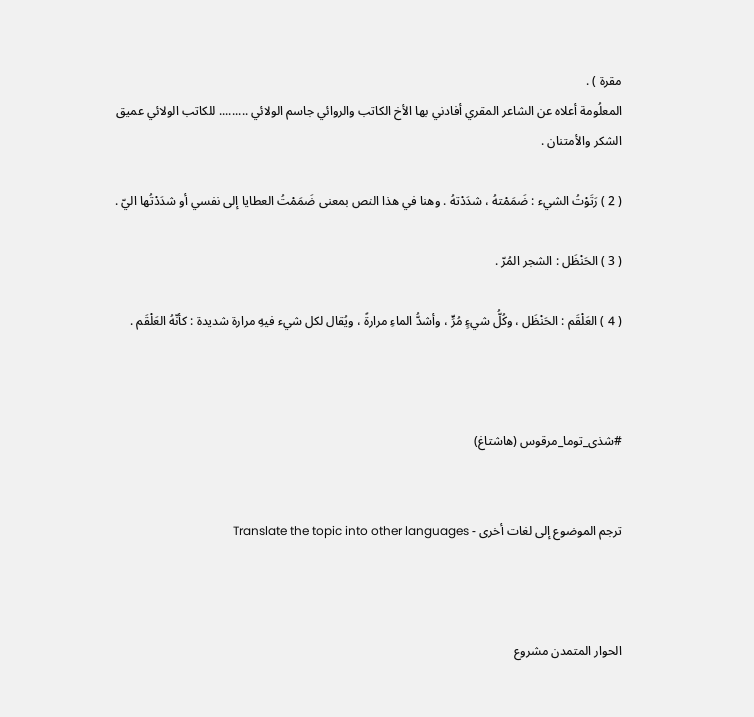مقرة ) .
المعلُومة أعلاه عن الشاعر المقري أفادني بها الأخ الكاتب والروائي جاسم الولائي ......... للكاتب الولائي عميق الشكر والأمتنان .

( 2 ) رَتَوْتُ الشيء : ضَمَمْتهُ ، شدَدْتهُ . وهنا في هذا النص بمعنى ضَمَمْتُ العطايا إلى نفسي أو شدَدْتُها اليّ .

( 3 ) الحَنْظَل : الشجر المُرّ .

( 4 ) العَلْقَم : الحَنْظَل ، وكُلُّ شيءٍ مُرٍّ ، وأشدُّ الماءِ مرارةً ، ويُقال لكل شيء فيهِ مرارة شديدة : كأنّهُ العَلْقَم .



#شذى_توما_مرقوس (هاشتاغ)


ترجم الموضوع إلى لغات أخرى - Translate the topic into other languages



الحوار المتمدن مشروع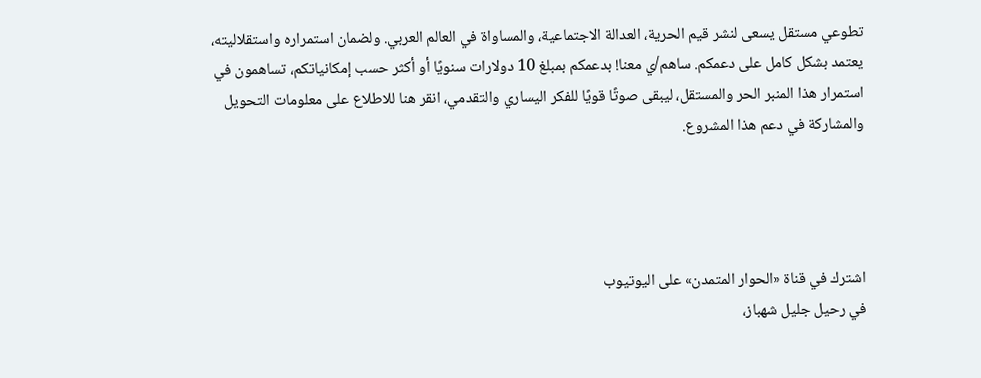تطوعي مستقل يسعى لنشر قيم الحرية، العدالة الاجتماعية، والمساواة في العالم العربي. ولضمان استمراره واستقلاليته، يعتمد بشكل كامل على دعمكم. ساهم/ي معنا! بدعمكم بمبلغ 10 دولارات سنويًا أو أكثر حسب إمكانياتكم، تساهمون في استمرار هذا المنبر الحر والمستقل، ليبقى صوتًا قويًا للفكر اليساري والتقدمي، انقر هنا للاطلاع على معلومات التحويل والمشاركة في دعم هذا المشروع.




اشترك في قناة «الحوار المتمدن» على اليوتيوب
في رحيل جليل شهباز،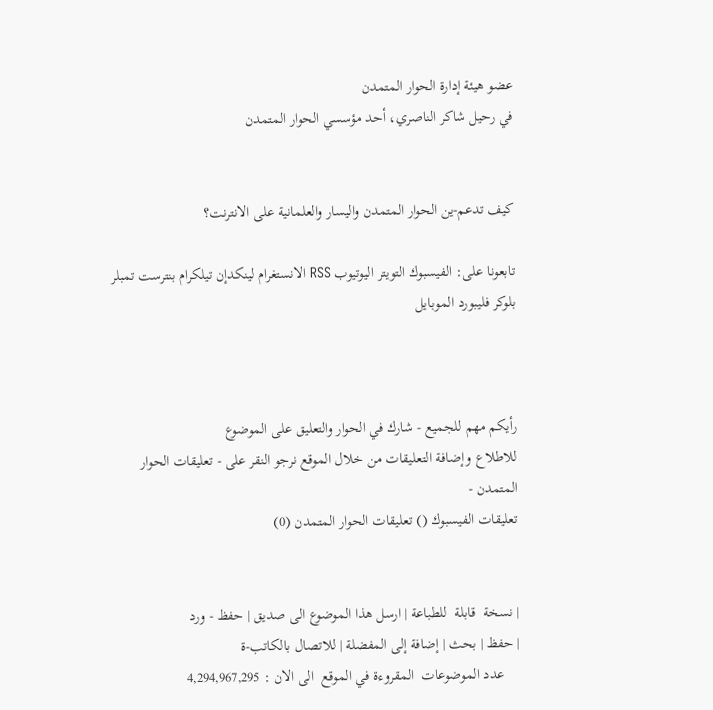عضو هيئة إدارة الحوار المتمدن
في رحيل شاكر الناصري، أحد مؤسسي الحوار المتمدن


كيف تدعم-ين الحوار المتمدن واليسار والعلمانية على الانترنت؟

تابعونا على: الفيسبوك التويتر اليوتيوب RSS الانستغرام لينكدإن تيلكرام بنترست تمبلر بلوكر فليبورد الموبايل



رأيكم مهم للجميع - شارك في الحوار والتعليق على الموضوع
للاطلاع وإضافة التعليقات من خلال الموقع نرجو النقر على - تعليقات الحوار المتمدن -
تعليقات الفيسبوك () تعليقات الحوار المتمدن (0)


| نسخة  قابلة  للطباعة | ارسل هذا الموضوع الى صديق | حفظ - ورد
| حفظ | بحث | إضافة إلى المفضلة | للاتصال بالكاتب-ة
    عدد الموضوعات  المقروءة في الموقع  الى الان : 4,294,967,295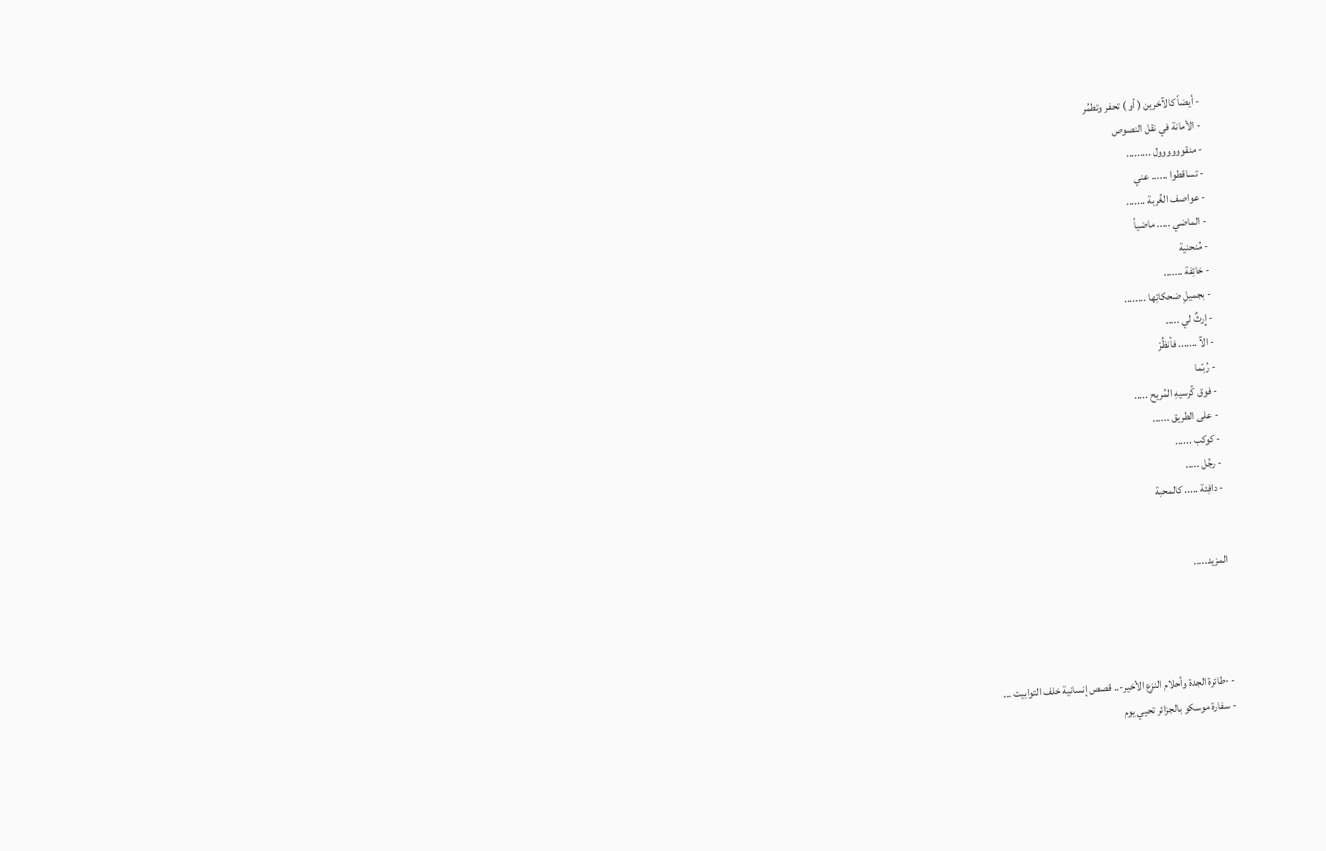- أيضاً كالآخرين ( أو ) تحفر وتطمُر
- الأمانة في نقل النصوص
- منقوووووول .........
- تساقطوا ...... عني
- عواصف الغُربة .......
- الماضي ..... ماضياً
- مُنحنية
- خائِفة .......
- بجميلِ ضحكاتِها ........
- إِرثٌ لي .....
- الآ ....... فأنظُرْ
- رُبّما
- فوق كُرسيهِ المُريح .....
- على الطريق ......
- كوكب ......
- رجُل .....
- دافِئة ..... كالمحبة


المزيد.....




- -طائرة الجدة وأحلام النزع الأخير-.. قصص إنسانية خلف التوابيت ...
- سفارة موسكو بالجزائر تحيي يوم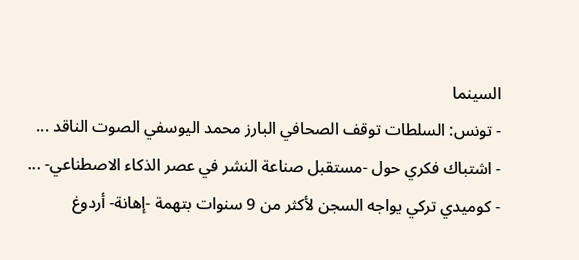السينما
- تونس: السلطات توقف الصحافي البارز محمد اليوسفي الصوت الناقد ...
- اشتباك فكري حول -مستقبل صناعة النشر في عصر الذكاء الاصطناعي- ...
- كوميدي تركي يواجه السجن لأكثر من 9 سنوات بتهمة -إهانة- أردوغ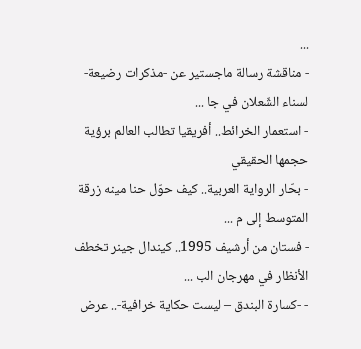...
- مناقشة رسالة ماجستير عن -مذكرات رضيعة- لسناء الشّعلان في جا ...
- استعمار الخرائط.. أفريقيا تطالب العالم برؤية حجمها الحقيقي
- بحّار الرواية العربية.. كيف حوّل حنا مينه زرقة المتوسط إلى م ...
- فستان من أرشيف 1995.. كيندال جينر تخطف الأنظار في مهرجان الب ...
- -كسارة البندق – ليست حكاية خرافية-.. عرض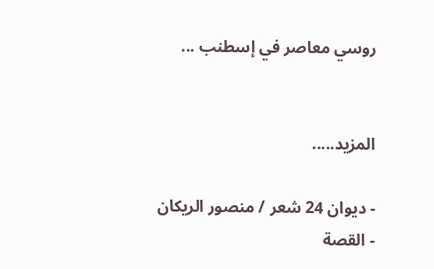روسي معاصر في إسطنب ...


المزيد.....

- ديوان 24 شعر / منصور الريكان
- القصة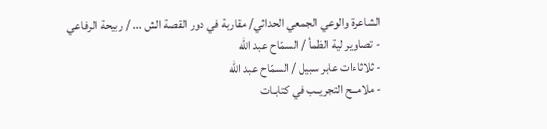الشاعرة والوعي الجمعي الحداثي/ مقاربة في دور القصة الش ... / ربيحة الرفاعي
- تصاوير لية الظمأ / السمّاح عبد الله
- ثلاثاءات عابر سبيل / السمّاح عبد الله
- ملامــح التجريــب في كتابـات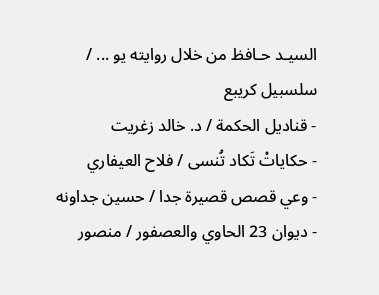السيـد حـافظ من خلال روايته يو ... / سلسبيل كريبع
- قناديل الحكمة / د. خالد زغريت
- حكاياتْ تَكاد تُنسى / فلاح العيفاري
- وعي قصص قصيرة جدا / حسين جداونه
- ديوان 23 الحاوي والعصفور / منصور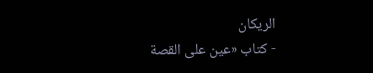الريكان
- كتاب «عين على القصة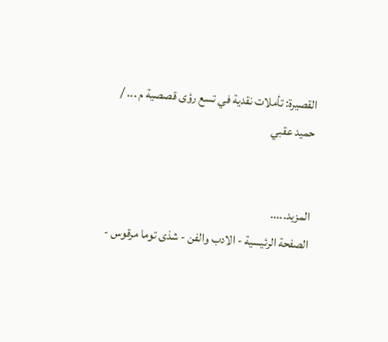القصيرة: تأملات نقدية في تسع رؤى قصصية م ... / حميد عقبي


المزيد.....
الصفحة الرئيسية - الادب والفن - شذى توما مرقوس -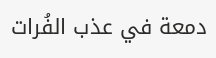دمعة في عذب الفُرات